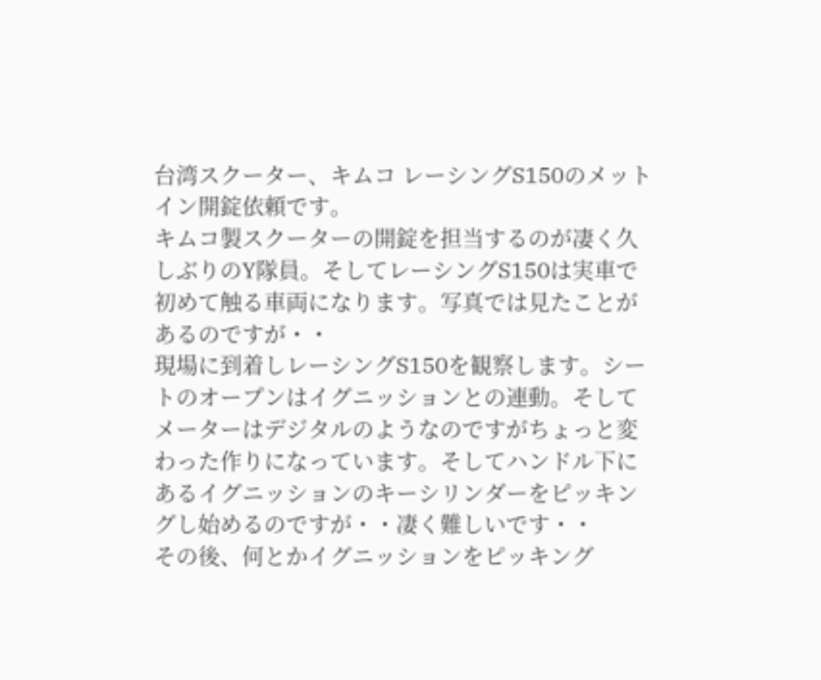台湾スクーター、キムコ レーシングS150のメットイン開錠依頼です。
キムコ製スクーターの開錠を担当するのが凄く久しぶりのY隊員。そしてレーシングS150は実車で初めて触る車両になります。写真では見たことがあるのですが・・
現場に到着しレーシングS150を観察します。シートのオープンはイグニッションとの連動。そしてメーターはデジタルのようなのですがちょっと変わった作りになっています。そしてハンドル下にあるイグニッションのキーシリンダーをピッキングし始めるのですが・・凄く難しいです・・
その後、何とかイグニッションをピッキング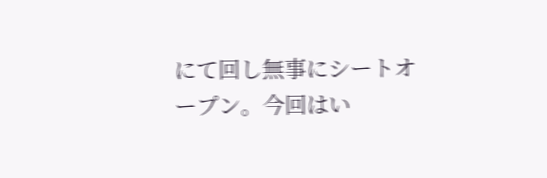にて回し無事にシートオープン。今回はい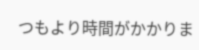つもより時間がかかりま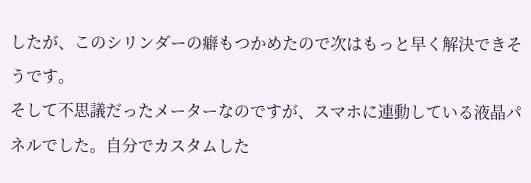したが、このシリンダーの癖もつかめたので次はもっと早く解決できそうです。
そして不思議だったメーターなのですが、スマホに連動している液晶パネルでした。自分でカスタムした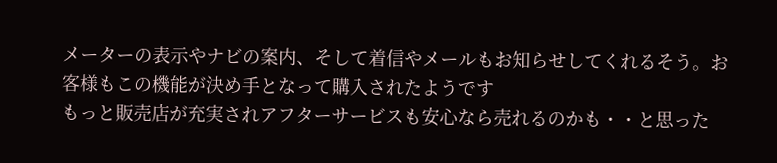メーターの表示やナビの案内、そして着信やメールもお知らせしてくれるそう。お客様もこの機能が決め手となって購入されたようです
もっと販売店が充実されアフターサービスも安心なら売れるのかも・・と思った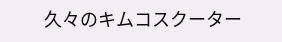久々のキムコスクーター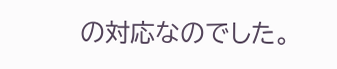の対応なのでした。